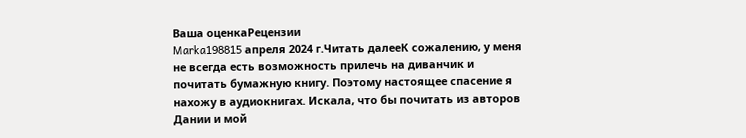Ваша оценкаРецензии
Marka198815 апреля 2024 г.Читать далееК сожалению, у меня не всегда есть возможность прилечь на диванчик и почитать бумажную книгу. Поэтому настоящее спасение я нахожу в аудиокнигах. Искала, что бы почитать из авторов Дании и мой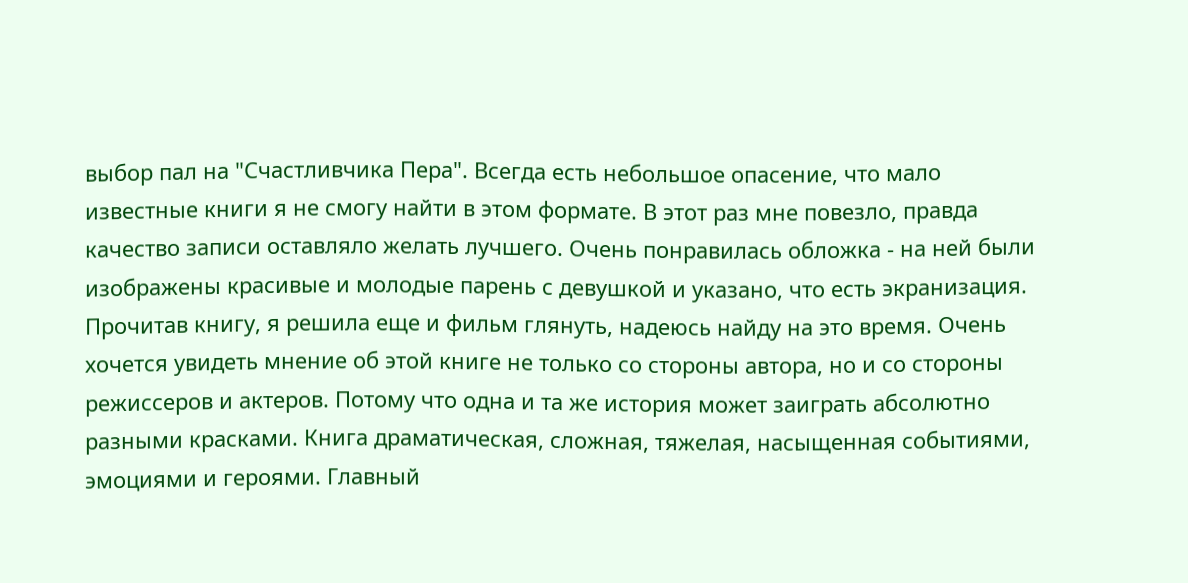выбор пал на "Счастливчика Пера". Всегда есть небольшое опасение, что мало известные книги я не смогу найти в этом формате. В этот раз мне повезло, правда качество записи оставляло желать лучшего. Очень понравилась обложка - на ней были изображены красивые и молодые парень с девушкой и указано, что есть экранизация. Прочитав книгу, я решила еще и фильм глянуть, надеюсь найду на это время. Очень хочется увидеть мнение об этой книге не только со стороны автора, но и со стороны режиссеров и актеров. Потому что одна и та же история может заиграть абсолютно разными красками. Книга драматическая, сложная, тяжелая, насыщенная событиями, эмоциями и героями. Главный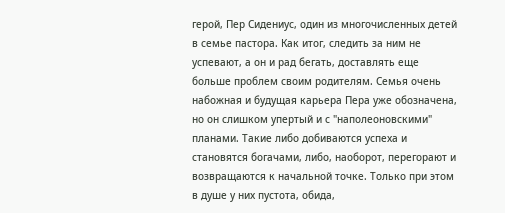герой, Пер Сидениус, один из многочисленных детей в семье пастора. Как итог, следить за ним не успевают, а он и рад бегать, доставлять еще больше проблем своим родителям. Семья очень набожная и будущая карьера Пера уже обозначена, но он слишком упертый и с "наполеоновскими" планами. Такие либо добиваются успеха и становятся богачами, либо, наоборот, перегорают и возвращаются к начальной точке. Только при этом в душе у них пустота, обида,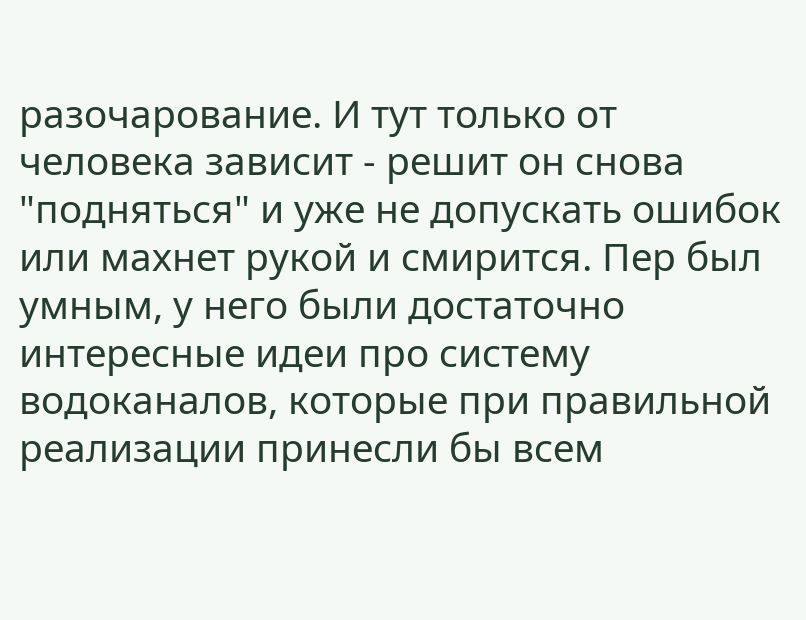разочарование. И тут только от человека зависит - решит он снова "подняться" и уже не допускать ошибок или махнет рукой и смирится. Пер был умным, у него были достаточно интересные идеи про систему водоканалов, которые при правильной реализации принесли бы всем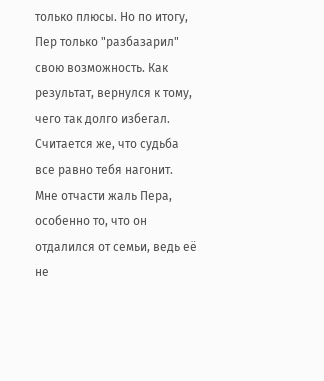только плюсы. Но по итогу, Пер только "разбазарил" свою возможность. Как результат, вернулся к тому, чего так долго избегал. Считается же, что судьба все равно тебя нагонит. Мне отчасти жаль Пера, особенно то, что он отдалился от семьи, ведь её не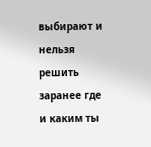выбирают и нельзя решить заранее где и каким ты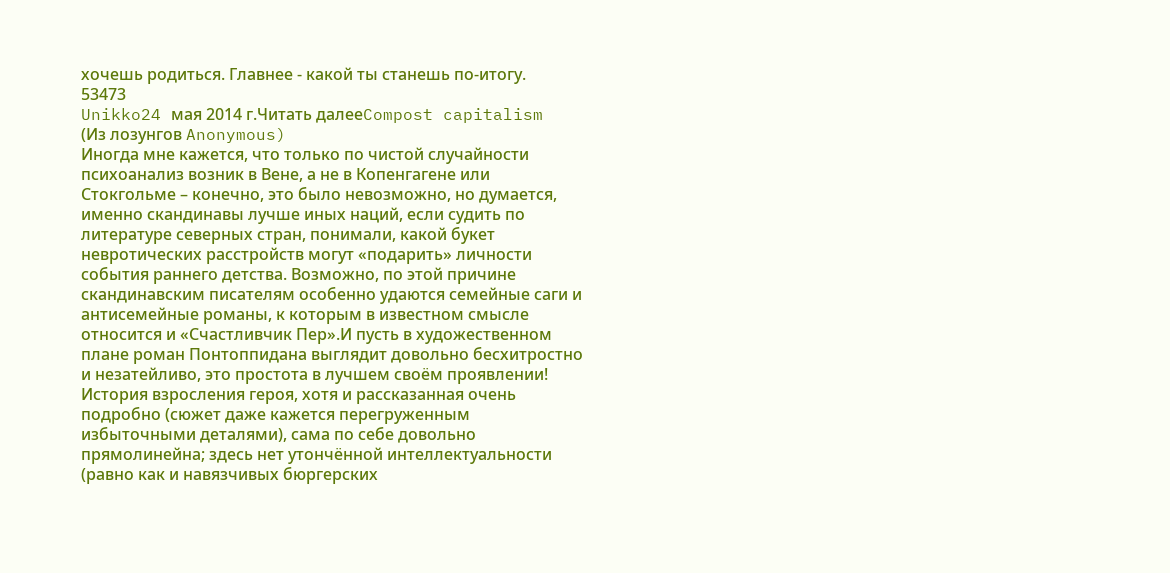хочешь родиться. Главнее - какой ты станешь по-итогу.
53473
Unikko24 мая 2014 г.Читать далееCompost capitalism
(Из лозунгов Anonymous)
Иногда мне кажется, что только по чистой случайности психоанализ возник в Вене, а не в Копенгагене или Стокгольме – конечно, это было невозможно, но думается, именно скандинавы лучше иных наций, если судить по литературе северных стран, понимали, какой букет невротических расстройств могут «подарить» личности события раннего детства. Возможно, по этой причине скандинавским писателям особенно удаются семейные саги и антисемейные романы, к которым в известном смысле относится и «Счастливчик Пер».И пусть в художественном плане роман Понтоппидана выглядит довольно бесхитростно и незатейливо, это простота в лучшем своём проявлении! История взросления героя, хотя и рассказанная очень подробно (сюжет даже кажется перегруженным избыточными деталями), сама по себе довольно прямолинейна; здесь нет утончённой интеллектуальности (равно как и навязчивых бюргерских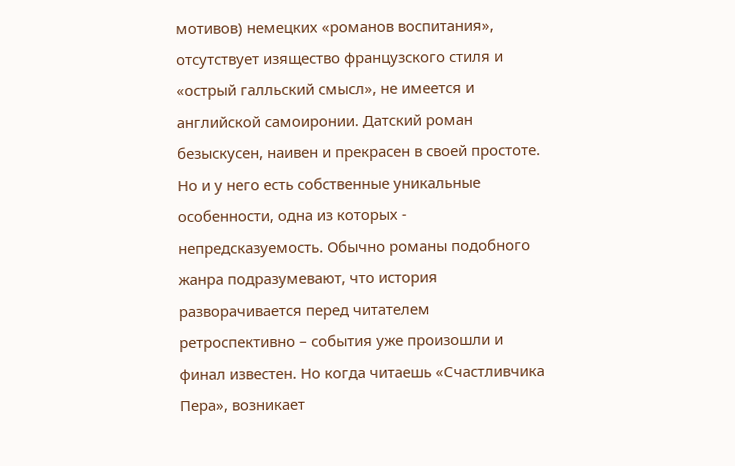мотивов) немецких «романов воспитания», отсутствует изящество французского стиля и «острый галльский смысл», не имеется и английской самоиронии. Датский роман безыскусен, наивен и прекрасен в своей простоте.
Но и у него есть собственные уникальные особенности, одна из которых - непредсказуемость. Обычно романы подобного жанра подразумевают, что история разворачивается перед читателем ретроспективно – события уже произошли и финал известен. Но когда читаешь «Счастливчика Пера», возникает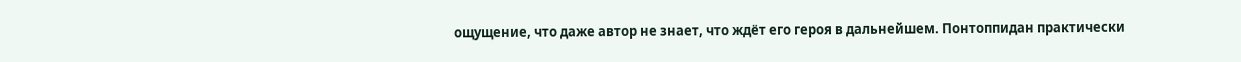ощущение, что даже автор не знает, что ждёт его героя в дальнейшем. Понтоппидан практически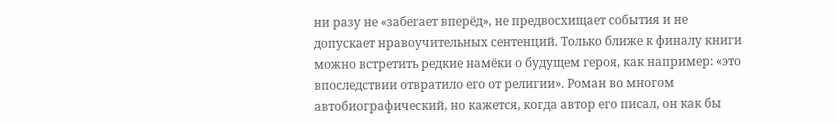ни разу не «забегает вперёд», не предвосхищает события и не допускает нравоучительных сентенций. Только ближе к финалу книги можно встретить редкие намёки о будущем героя, как например: «это впоследствии отвратило его от религии». Роман во многом автобиографический, но кажется, когда автор его писал, он как бы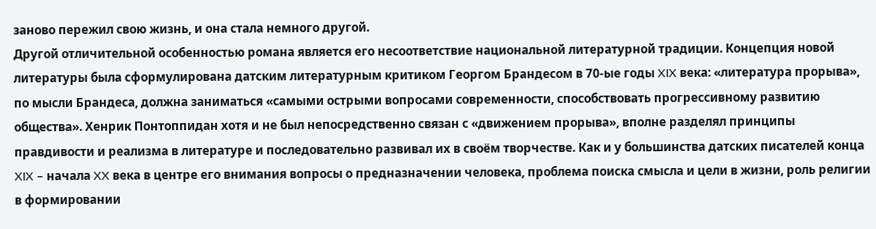заново пережил свою жизнь, и она стала немного другой.
Другой отличительной особенностью романа является его несоответствие национальной литературной традиции. Концепция новой литературы была сформулирована датским литературным критиком Георгом Брандесом в 70-ые годы XIX века: «литература прорыва», по мысли Брандеса, должна заниматься «самыми острыми вопросами современности, способствовать прогрессивному развитию общества». Хенрик Понтоппидан хотя и не был непосредственно связан с «движением прорыва», вполне разделял принципы правдивости и реализма в литературе и последовательно развивал их в своём творчестве. Как и у большинства датских писателей конца XIX – начала XX века в центре его внимания вопросы о предназначении человека, проблема поиска смысла и цели в жизни, роль религии в формировании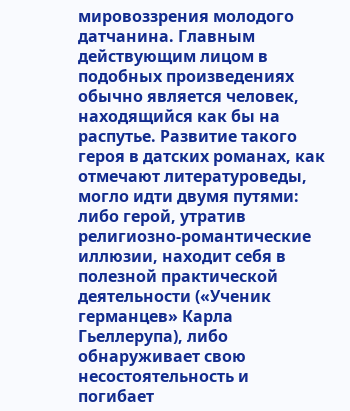мировоззрения молодого датчанина. Главным действующим лицом в подобных произведениях обычно является человек, находящийся как бы на распутье. Развитие такого героя в датских романах, как отмечают литературоведы, могло идти двумя путями: либо герой, утратив религиозно-романтические иллюзии, находит себя в полезной практической деятельности («Ученик германцев» Карла Гьеллерупа), либо обнаруживает свою несостоятельность и погибает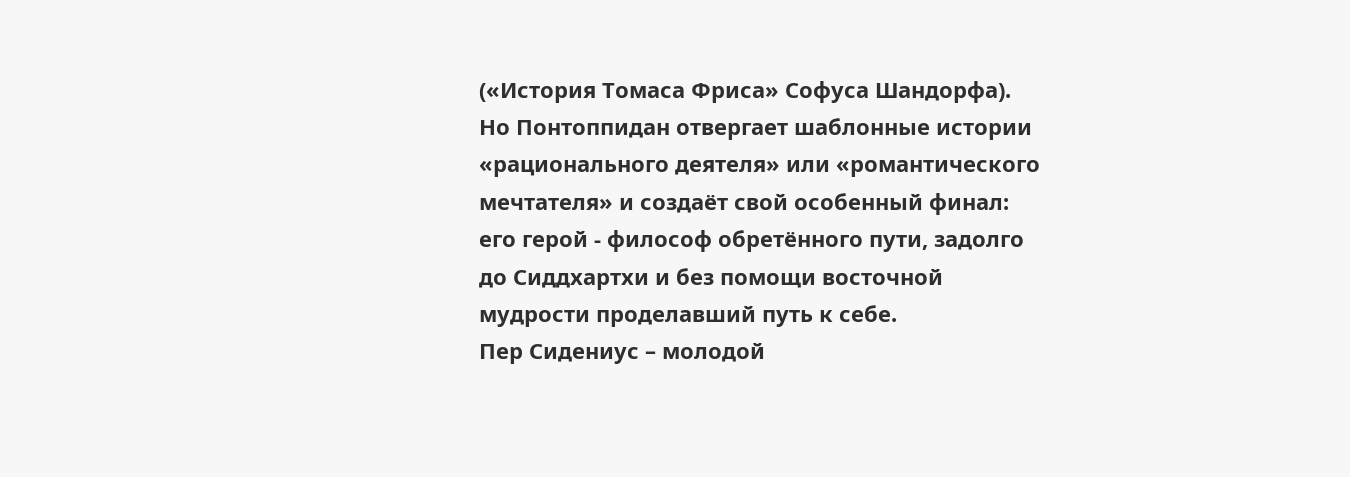(«История Томаса Фриса» Софуса Шандорфа). Но Понтоппидан отвергает шаблонные истории «рационального деятеля» или «романтического мечтателя» и создаёт свой особенный финал: его герой - философ обретённого пути, задолго до Сиддхартхи и без помощи восточной мудрости проделавший путь к себе.
Пер Сидениус – молодой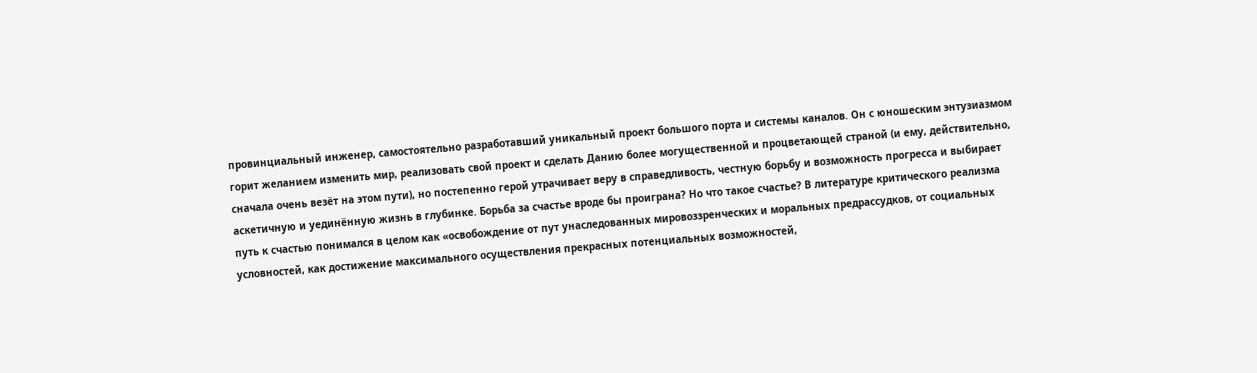провинциальный инженер, самостоятельно разработавший уникальный проект большого порта и системы каналов. Он с юношеским энтузиазмом горит желанием изменить мир, реализовать свой проект и сделать Данию более могущественной и процветающей страной (и ему, действительно, сначала очень везёт на этом пути), но постепенно герой утрачивает веру в справедливость, честную борьбу и возможность прогресса и выбирает аскетичную и уединённую жизнь в глубинке. Борьба за счастье вроде бы проиграна? Но что такое счастье? В литературе критического реализма путь к счастью понимался в целом как «освобождение от пут унаследованных мировоззренческих и моральных предрассудков, от социальных условностей, как достижение максимального осуществления прекрасных потенциальных возможностей,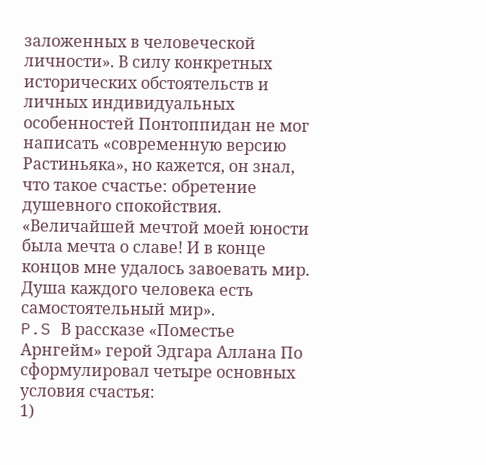заложенных в человеческой личности». В силу конкретных исторических обстоятельств и личных индивидуальных особенностей Понтоппидан не мог написать «современную версию Растиньяка», но кажется, он знал, что такое счастье: обретение душевного спокойствия. «Величайшей мечтой моей юности была мечта о славе! И в конце концов мне удалось завоевать мир. Душа каждого человека есть самостоятельный мир».
P.S В рассказе «Поместье Арнгейм» герой Эдгара Аллана По сформулировал четыре основных условия счастья:
1)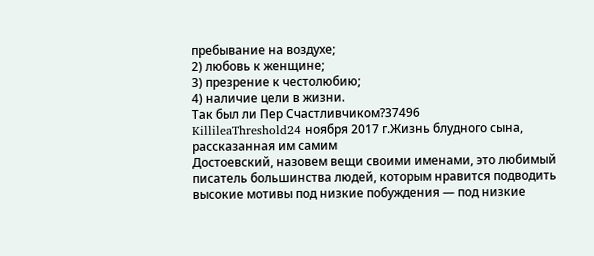пребывание на воздухе;
2) любовь к женщине;
3) презрение к честолюбию;
4) наличие цели в жизни.
Так был ли Пер Счастливчиком?37496
KillileaThreshold24 ноября 2017 г.Жизнь блудного сына, рассказанная им самим
Достоевский, назовем вещи своими именами, это любимый писатель большинства людей, которым нравится подводить высокие мотивы под низкие побуждения — под низкие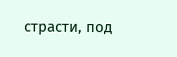страсти, под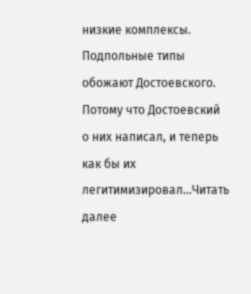низкие комплексы. Подпольные типы обожают Достоевского. Потому что Достоевский о них написал, и теперь как бы их легитимизировал...Читать далее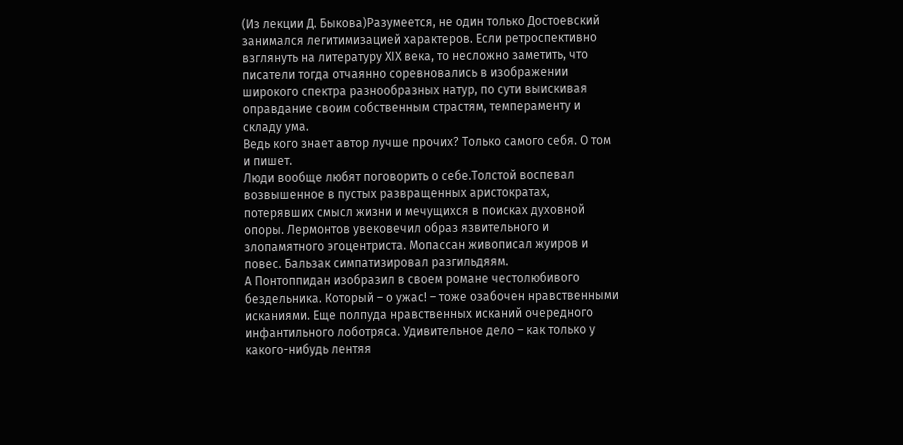(Из лекции Д. Быкова)Разумеется, не один только Достоевский занимался легитимизацией характеров. Если ретроспективно взглянуть на литературу XIX века, то несложно заметить, что писатели тогда отчаянно соревновались в изображении широкого спектра разнообразных натур, по сути выискивая оправдание своим собственным страстям, темпераменту и складу ума.
Ведь кого знает автор лучше прочих? Только самого себя. О том и пишет.
Люди вообще любят поговорить о себе.Толстой воспевал возвышенное в пустых развращенных аристократах, потерявших смысл жизни и мечущихся в поисках духовной опоры. Лермонтов увековечил образ язвительного и злопамятного эгоцентриста. Мопассан живописал жуиров и повес. Бальзак симпатизировал разгильдяям.
А Понтоппидан изобразил в своем романе честолюбивого бездельника. Который – о ужас! – тоже озабочен нравственными исканиями. Еще полпуда нравственных исканий очередного инфантильного лоботряса. Удивительное дело – как только у какого-нибудь лентяя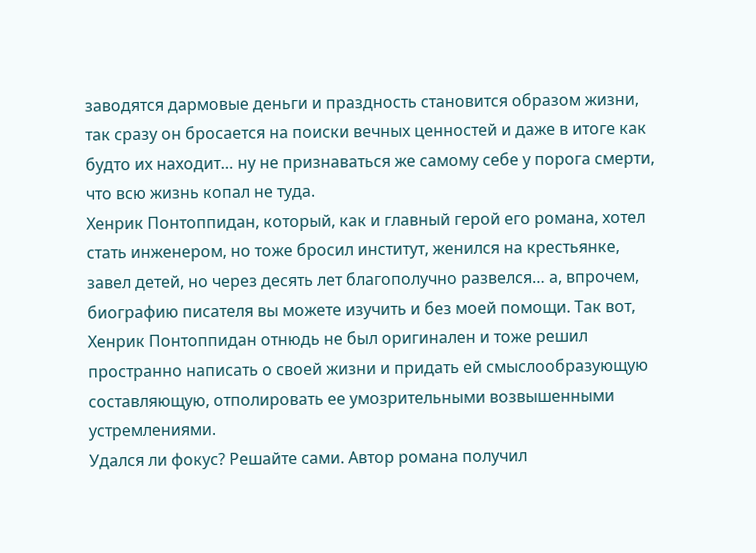заводятся дармовые деньги и праздность становится образом жизни, так сразу он бросается на поиски вечных ценностей и даже в итоге как будто их находит… ну не признаваться же самому себе у порога смерти, что всю жизнь копал не туда.
Хенрик Понтоппидан, который, как и главный герой его романа, хотел стать инженером, но тоже бросил институт, женился на крестьянке, завел детей, но через десять лет благополучно развелся… а, впрочем, биографию писателя вы можете изучить и без моей помощи. Так вот, Хенрик Понтоппидан отнюдь не был оригинален и тоже решил пространно написать о своей жизни и придать ей смыслообразующую составляющую, отполировать ее умозрительными возвышенными устремлениями.
Удался ли фокус? Решайте сами. Автор романа получил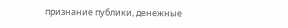признание публики, денежные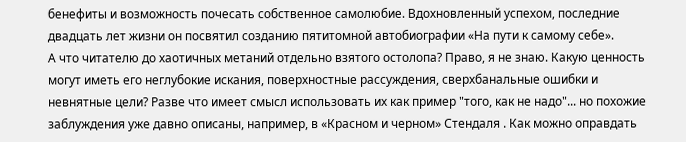бенефиты и возможность почесать собственное самолюбие. Вдохновленный успехом, последние двадцать лет жизни он посвятил созданию пятитомной автобиографии «На пути к самому себе».
А что читателю до хаотичных метаний отдельно взятого остолопа? Право, я не знаю. Какую ценность могут иметь его неглубокие искания, поверхностные рассуждения, сверхбанальные ошибки и невнятные цели? Разве что имеет смысл использовать их как пример "того, как не надо"... но похожие заблуждения уже давно описаны, например, в «Красном и черном» Стендаля . Как можно оправдать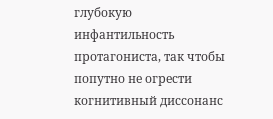глубокую инфантильность протагониста, так чтобы попутно не огрести когнитивный диссонанс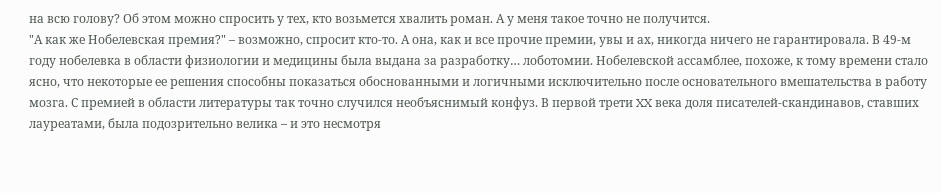на всю голову? Об этом можно спросить у тех, кто возьмется хвалить роман. А у меня такое точно не получится.
"А как же Нобелевская премия?" – возможно, спросит кто-то. А она, как и все прочие премии, увы и ах, никогда ничего не гарантировала. В 49-м году нобелевка в области физиологии и медицины была выдана за разработку… лоботомии. Нобелевской ассамблее, похоже, к тому времени стало ясно, что некоторые ее решения способны показаться обоснованными и логичными исключительно после основательного вмешательства в работу мозга. С премией в области литературы так точно случился необъяснимый конфуз. В первой трети XX века доля писателей-скандинавов, ставших лауреатами, была подозрительно велика – и это несмотря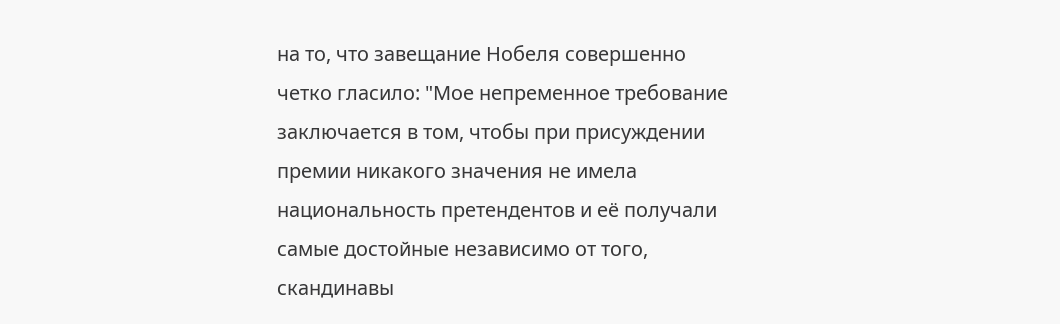на то, что завещание Нобеля совершенно четко гласило: "Мое непременное требование заключается в том, чтобы при присуждении премии никакого значения не имела национальность претендентов и её получали самые достойные независимо от того, скандинавы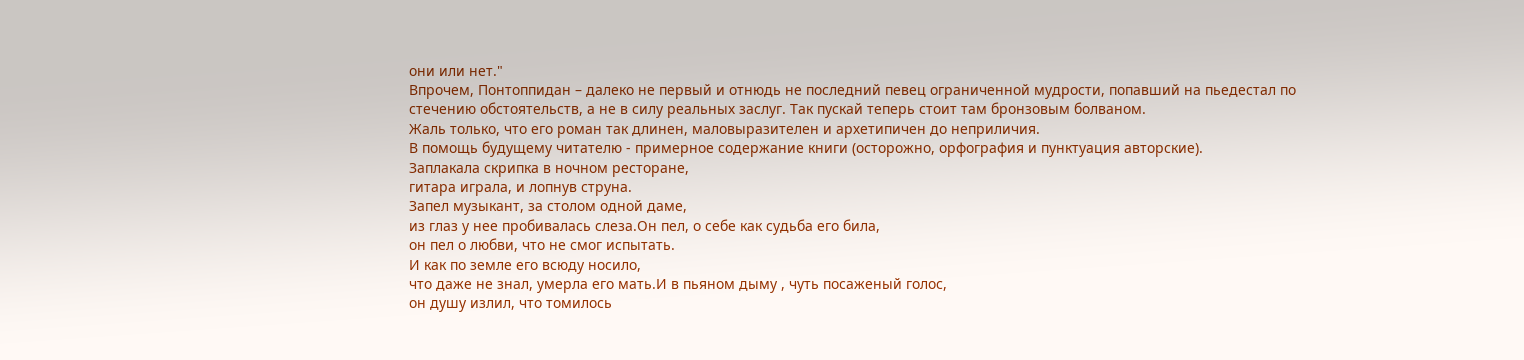они или нет."
Впрочем, Понтоппидан – далеко не первый и отнюдь не последний певец ограниченной мудрости, попавший на пьедестал по стечению обстоятельств, а не в силу реальных заслуг. Так пускай теперь стоит там бронзовым болваном.
Жаль только, что его роман так длинен, маловыразителен и архетипичен до неприличия.
В помощь будущему читателю - примерное содержание книги (осторожно, орфография и пунктуация авторские).
Заплакала скрипка в ночном ресторане,
гитара играла, и лопнув струна.
Запел музыкант, за столом одной даме,
из глаз у нее пробивалась слеза.Он пел, о себе как судьба его била,
он пел о любви, что не смог испытать.
И как по земле его всюду носило,
что даже не знал, умерла его мать.И в пьяном дыму , чуть посаженый голос,
он душу излил, что томилось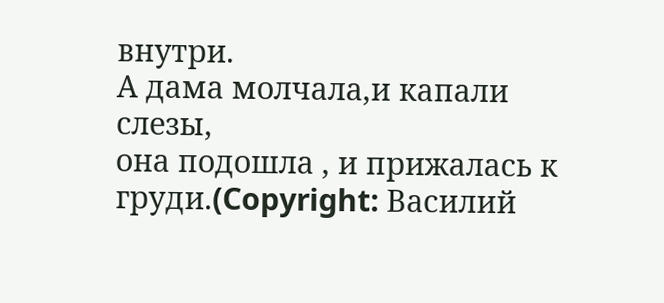внутри.
А дама молчала,и капали слезы,
она подошла , и прижалась к груди.(Copyright: Василий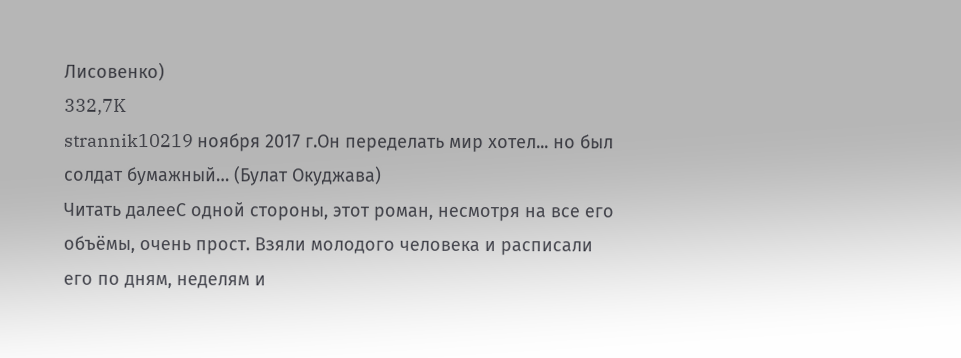Лисовенко)
332,7K
strannik10219 ноября 2017 г.Он переделать мир хотел... но был солдат бумажный… (Булат Окуджава)
Читать далееС одной стороны, этот роман, несмотря на все его объёмы, очень прост. Взяли молодого человека и расписали его по дням, неделям и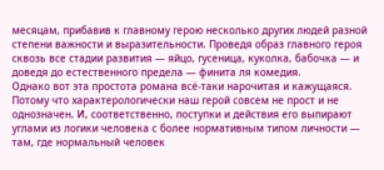месяцам, прибавив к главному герою несколько других людей разной степени важности и выразительности. Проведя образ главного героя сквозь все стадии развития — яйцо, гусеница, куколка, бабочка — и доведя до естественного предела — финита ля комедия.
Однако вот эта простота романа всё-таки нарочитая и кажущаяся. Потому что характерологически наш герой совсем не прост и не однозначен. И, соответственно, поступки и действия его выпирают углами из логики человека с более нормативным типом личности — там, где нормальный человек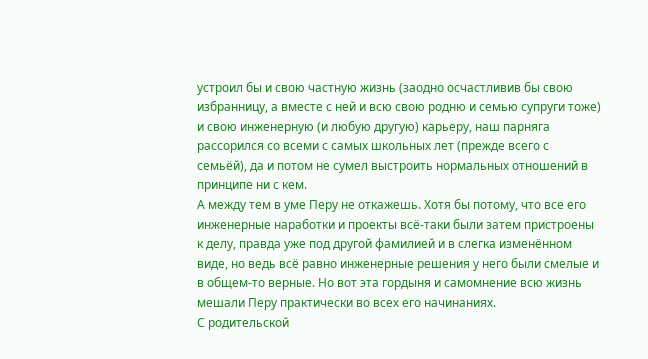устроил бы и свою частную жизнь (заодно осчастливив бы свою избранницу, а вместе с ней и всю свою родню и семью супруги тоже) и свою инженерную (и любую другую) карьеру, наш парняга рассорился со всеми с самых школьных лет (прежде всего с семьёй), да и потом не сумел выстроить нормальных отношений в принципе ни с кем.
А между тем в уме Перу не откажешь. Хотя бы потому, что все его инженерные наработки и проекты всё-таки были затем пристроены к делу, правда уже под другой фамилией и в слегка изменённом виде, но ведь всё равно инженерные решения у него были смелые и в общем-то верные. Но вот эта гордыня и самомнение всю жизнь мешали Перу практически во всех его начинаниях.
С родительской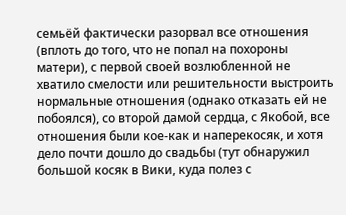семьёй фактически разорвал все отношения (вплоть до того, что не попал на похороны матери), с первой своей возлюбленной не хватило смелости или решительности выстроить нормальные отношения (однако отказать ей не побоялся), со второй дамой сердца, с Якобой, все отношения были кое-как и наперекосяк, и хотя дело почти дошло до свадьбы (тут обнаружил большой косяк в Вики, куда полез с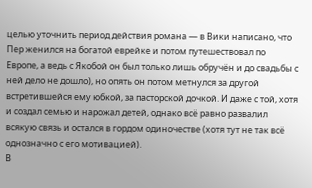целью уточнить период действия романа — в Вики написано, что Пер женился на богатой еврейке и потом путешествовал по Европе, а ведь с Якобой он был только лишь обручён и до свадьбы с ней дело не дошло), но опять он потом метнулся за другой встретившейся ему юбкой, за пасторской дочкой. И даже с той, хотя и создал семью и нарожал детей, однако всё равно развалил всякую связь и остался в гордом одиночестве (хотя тут не так всё однозначно с его мотивацией).
В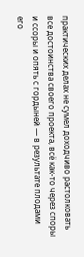практических делах не сумел доходчиво растолковать все достоинства своего проекта, всё как-то через споры и ссоры и опять с гордыней — в результате плодами его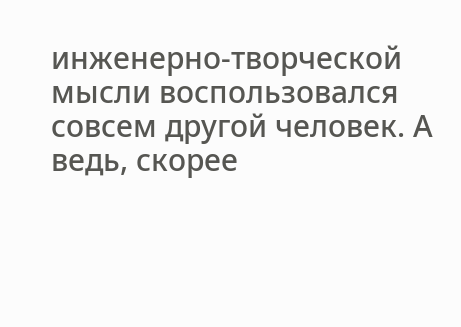инженерно-творческой мысли воспользовался совсем другой человек. А ведь, скорее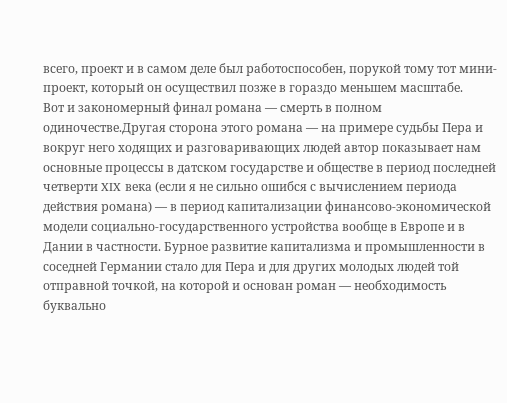всего, проект и в самом деле был работоспособен, порукой тому тот мини-проект, который он осуществил позже в гораздо меньшем масштабе.
Вот и закономерный финал романа — смерть в полном одиночестве.Другая сторона этого романа — на примере судьбы Пера и вокруг него ходящих и разговаривающих людей автор показывает нам основные процессы в датском государстве и обществе в период последней четверти XIX века (если я не сильно ошибся с вычислением периода действия романа) — в период капитализации финансово-экономической модели социально-государственного устройства вообще в Европе и в Дании в частности. Бурное развитие капитализма и промышленности в соседней Германии стало для Пера и для других молодых людей той отправной точкой, на которой и основан роман — необходимость буквально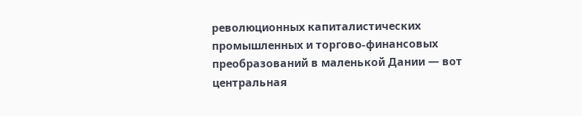революционных капиталистических промышленных и торгово-финансовых преобразований в маленькой Дании — вот центральная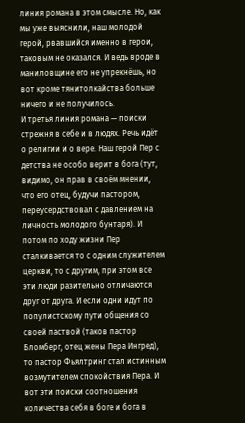линия романа в этом смысле. Но, как мы уже выяснили, наш молодой герой, рвавшийся именно в герои, таковым не оказался. И ведь вроде в маниловщине его не упрекнёшь, но вот кроме тянитолкайства больше ничего и не получилось.
И третья линия романа — поиски стрежня в себе и в людях. Речь идёт о религии и о вере. Наш герой Пер с детства не особо верит в бога (тут, видимо, он прав в своём мнении, что его отец, будучи пастором, переусердствовал с давлением на личность молодого бунтаря). И потом по ходу жизни Пер сталкивается то с одним служителем церкви, то с другим, при этом все эти люди разительно отличаются друг от друга. И если одни идут по популистскому пути общения со своей паствой (таков пастор Бломберг, отец жены Пера Ингред), то пастор Фьялтринг стал истинным возмутителем спокойствия Пера. И вот эти поиски соотношения количества себя в боге и бога в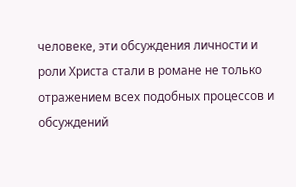человеке, эти обсуждения личности и роли Христа стали в романе не только отражением всех подобных процессов и обсуждений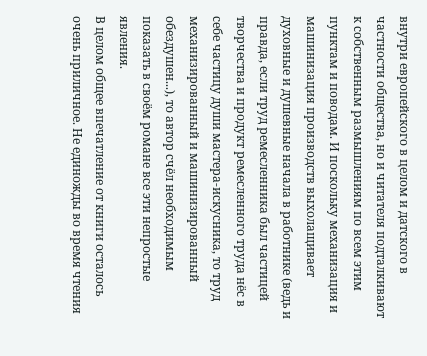внутри европейского в целом и датского в частности общества, но и читателя подталкивают к собственным размышлениям по всем этим пунктам и поводам. И поскольку механизация и машинизация производств выхолащивает духовные и душевные начала в работнике (ведь и правда, если труд ремесленника был частицей творчества и продукт ремесленного труда нёс в себе частицу души мастера-искусника, то труд механизированный и машинизированный обездушен...), то автор счёл необходимым показать в своём романе все эти непростые явления.
В целом общее впечатление от книги осталось очень приличное. Не единожды во время чтения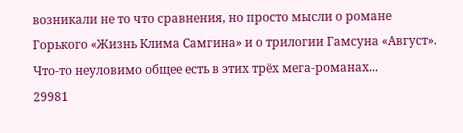возникали не то что сравнения, но просто мысли о романе Горького «Жизнь Клима Самгина» и о трилогии Гамсуна «Август». Что-то неуловимо общее есть в этих трёх мега-романах...
29981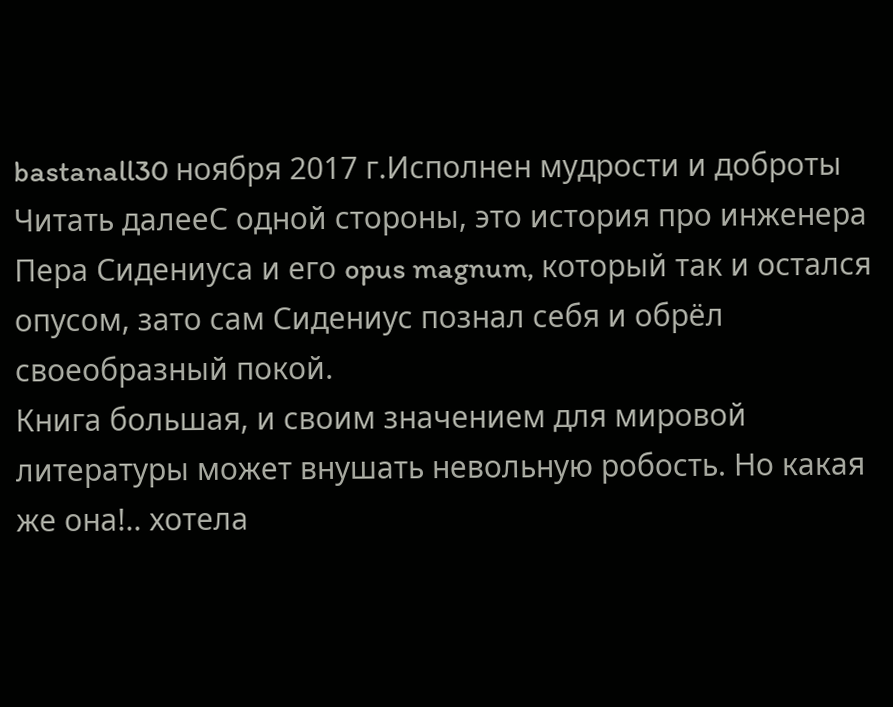bastanall30 ноября 2017 г.Исполнен мудрости и доброты
Читать далееС одной стороны, это история про инженера Пера Сидениуса и его opus magnum, который так и остался опусом, зато сам Сидениус познал себя и обрёл своеобразный покой.
Книга большая, и своим значением для мировой литературы может внушать невольную робость. Но какая же она!.. хотела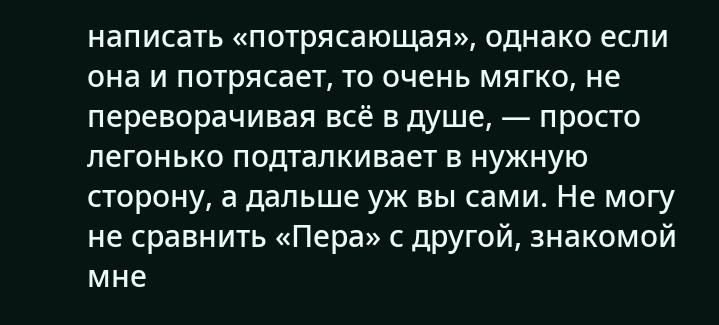написать «потрясающая», однако если она и потрясает, то очень мягко, не переворачивая всё в душе, — просто легонько подталкивает в нужную сторону, а дальше уж вы сами. Не могу не сравнить «Пера» с другой, знакомой мне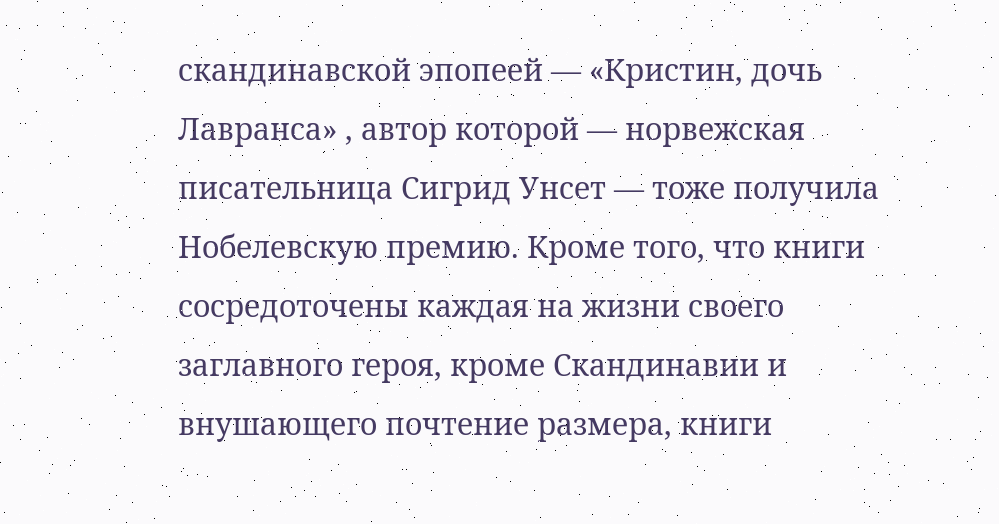скандинавской эпопеей — «Кристин, дочь Лавранса» , автор которой — норвежская писательница Сигрид Унсет — тоже получила Нобелевскую премию. Кроме того, что книги сосредоточены каждая на жизни своего заглавного героя, кроме Скандинавии и внушающего почтение размера, книги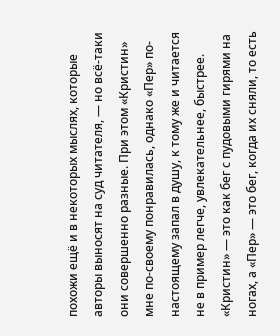похожи ещё и в некоторых мыслях, которые авторы выносят на суд читателя, — но всё-таки они совершенно разные. При этом «Кристин» мне по-своему понравилась, однако «Пер» по-настоящему запал в душу, к тому же и читается не в пример легче, увлекательнее, быстрее. «Кристин» — это как бег с пудовыми гирями на ногах, а «Пер» — это бег, когда их сняли, то есть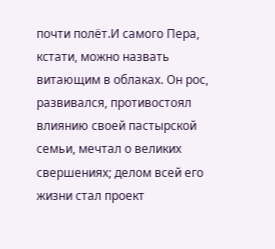почти полёт.И самого Пера, кстати, можно назвать витающим в облаках. Он рос, развивался, противостоял влиянию своей пастырской семьи, мечтал о великих свершениях; делом всей его жизни стал проект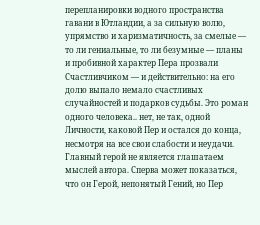перепланировки водного пространства гавани в Ютландии, а за сильную волю, упрямство и харизматичность, за смелые — то ли гениальные, то ли безумные — планы и пробивной характер Пера прозвали Счастливчиком — и действительно: на его долю выпало немало счастливых случайностей и подарков судьбы. Это роман одного человека.. нет, не так, одной Личности, каковой Пер и остался до конца, несмотря на все свои слабости и неудачи.
Главный герой не является глашатаем мыслей автора. Сперва может показаться, что он Герой, непонятый Гений, но Пер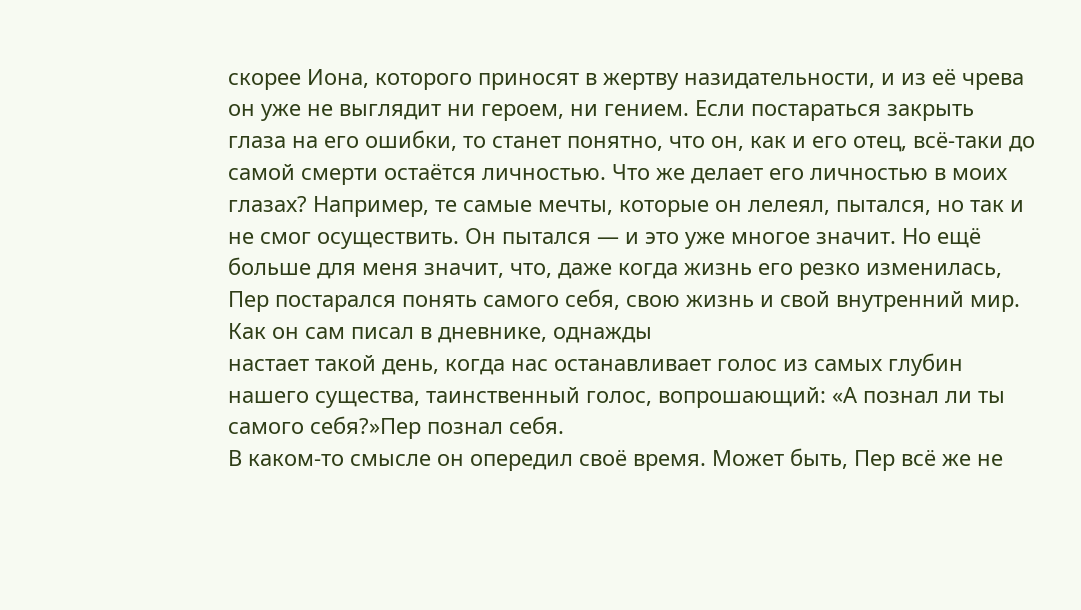скорее Иона, которого приносят в жертву назидательности, и из её чрева он уже не выглядит ни героем, ни гением. Если постараться закрыть глаза на его ошибки, то станет понятно, что он, как и его отец, всё-таки до самой смерти остаётся личностью. Что же делает его личностью в моих глазах? Например, те самые мечты, которые он лелеял, пытался, но так и не смог осуществить. Он пытался — и это уже многое значит. Но ещё больше для меня значит, что, даже когда жизнь его резко изменилась, Пер постарался понять самого себя, свою жизнь и свой внутренний мир. Как он сам писал в дневнике, однажды
настает такой день, когда нас останавливает голос из самых глубин нашего существа, таинственный голос, вопрошающий: «А познал ли ты самого себя?»Пер познал себя.
В каком-то смысле он опередил своё время. Может быть, Пер всё же не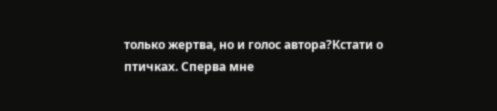только жертва, но и голос автора?Кстати о птичках. Сперва мне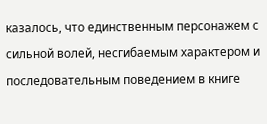казалось, что единственным персонажем с сильной волей, несгибаемым характером и последовательным поведением в книге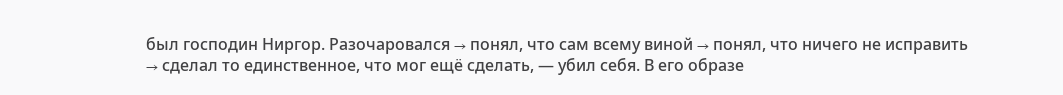был господин Ниргор. Разочаровался → понял, что сам всему виной → понял, что ничего не исправить → сделал то единственное, что мог ещё сделать, — убил себя. В его образе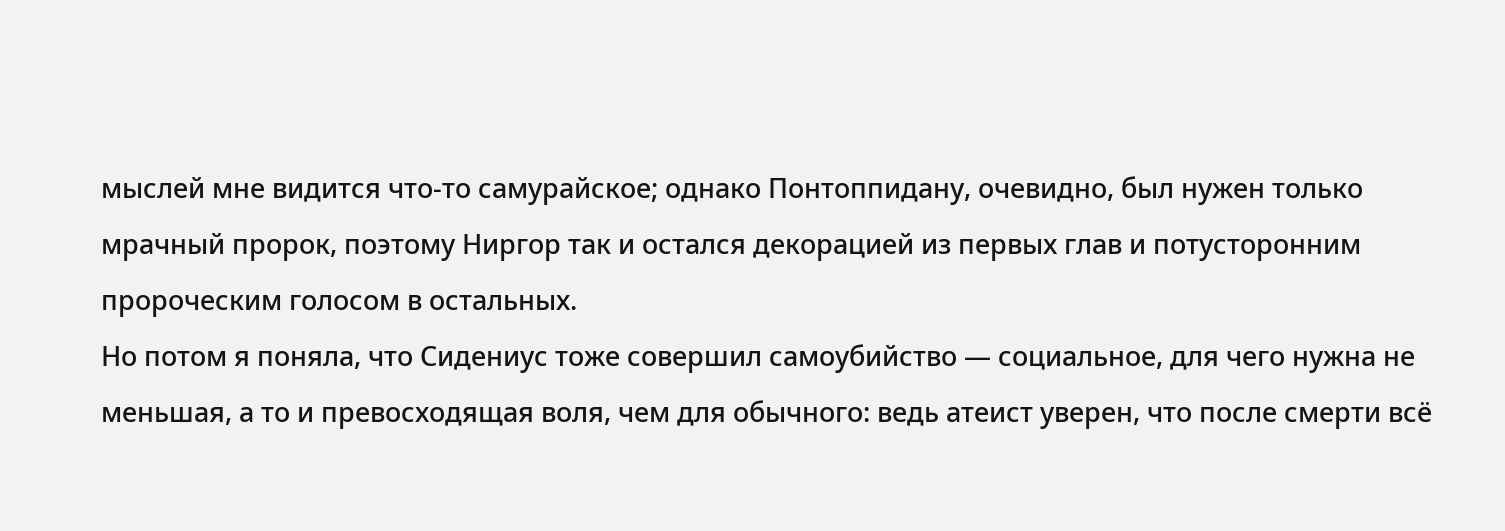мыслей мне видится что-то самурайское; однако Понтоппидану, очевидно, был нужен только мрачный пророк, поэтому Ниргор так и остался декорацией из первых глав и потусторонним пророческим голосом в остальных.
Но потом я поняла, что Сидениус тоже совершил самоубийство — социальное, для чего нужна не меньшая, а то и превосходящая воля, чем для обычного: ведь атеист уверен, что после смерти всё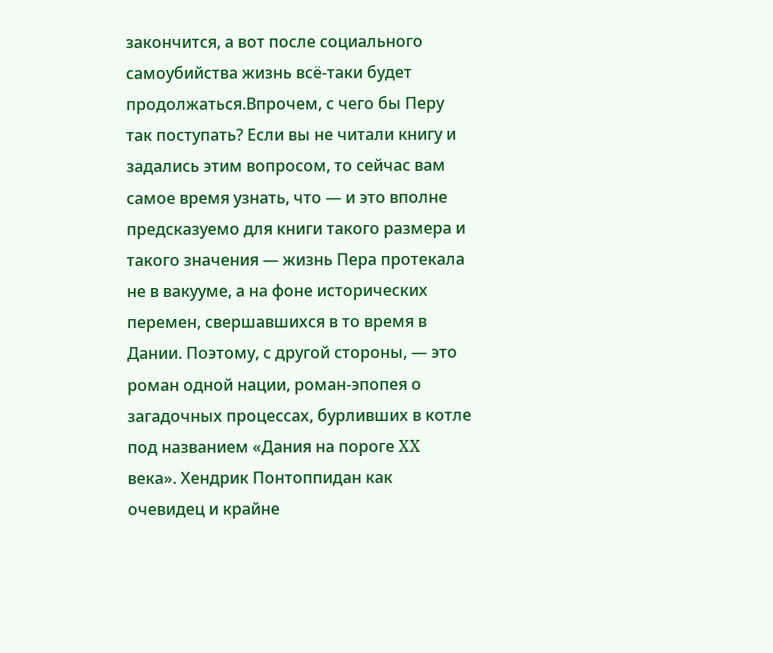закончится, а вот после социального самоубийства жизнь всё-таки будет продолжаться.Впрочем, с чего бы Перу так поступать? Если вы не читали книгу и задались этим вопросом, то сейчас вам самое время узнать, что — и это вполне предсказуемо для книги такого размера и такого значения — жизнь Пера протекала не в вакууме, а на фоне исторических перемен, свершавшихся в то время в Дании. Поэтому, с другой стороны, — это роман одной нации, роман-эпопея о загадочных процессах, бурливших в котле под названием «Дания на пороге XX века». Хендрик Понтоппидан как очевидец и крайне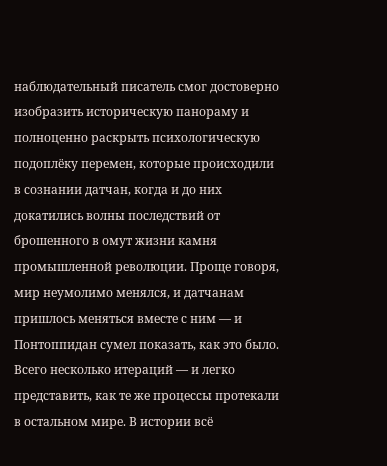наблюдательный писатель смог достоверно изобразить историческую панораму и полноценно раскрыть психологическую подоплёку перемен, которые происходили в сознании датчан, когда и до них докатились волны последствий от брошенного в омут жизни камня промышленной революции. Проще говоря, мир неумолимо менялся, и датчанам пришлось меняться вместе с ним — и Понтоппидан сумел показать, как это было. Всего несколько итераций — и легко представить, как те же процессы протекали в остальном мире. В истории всё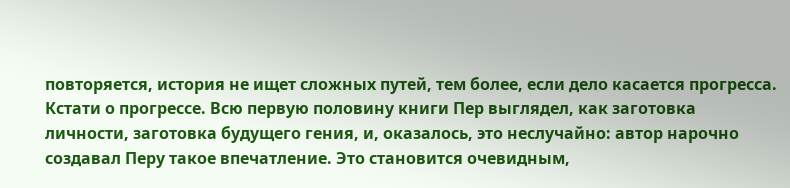повторяется, история не ищет сложных путей, тем более, если дело касается прогресса.
Кстати о прогрессе. Всю первую половину книги Пер выглядел, как заготовка личности, заготовка будущего гения, и, оказалось, это неслучайно: автор нарочно создавал Перу такое впечатление. Это становится очевидным,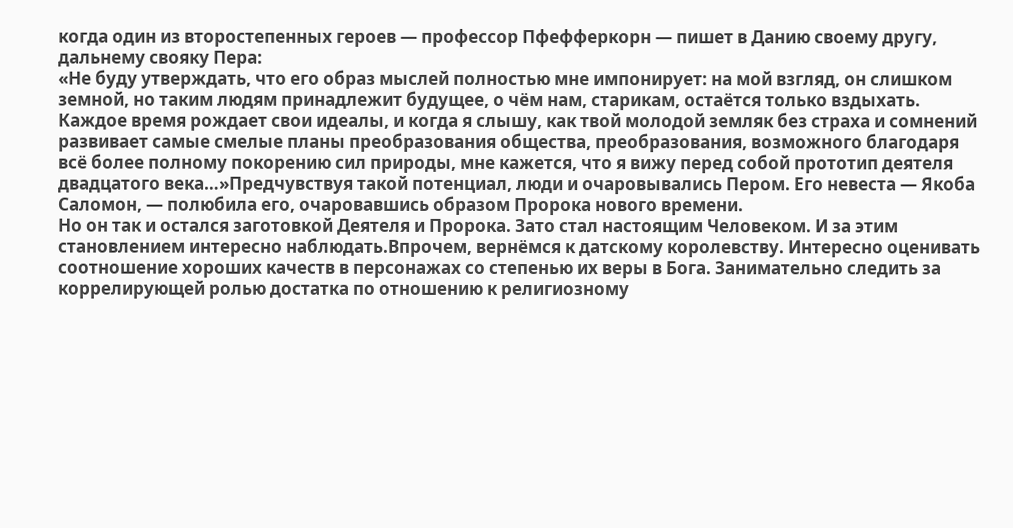когда один из второстепенных героев — профессор Пфефферкорн — пишет в Данию своему другу, дальнему свояку Пера:
«Не буду утверждать, что его образ мыслей полностью мне импонирует: на мой взгляд, он слишком земной, но таким людям принадлежит будущее, о чём нам, старикам, остаётся только вздыхать. Каждое время рождает свои идеалы, и когда я слышу, как твой молодой земляк без страха и сомнений развивает самые смелые планы преобразования общества, преобразования, возможного благодаря всё более полному покорению сил природы, мне кажется, что я вижу перед собой прототип деятеля двадцатого века…»Предчувствуя такой потенциал, люди и очаровывались Пером. Его невеста — Якоба Саломон, — полюбила его, очаровавшись образом Пророка нового времени.
Но он так и остался заготовкой Деятеля и Пророка. Зато стал настоящим Человеком. И за этим становлением интересно наблюдать.Впрочем, вернёмся к датскому королевству. Интересно оценивать соотношение хороших качеств в персонажах со степенью их веры в Бога. Занимательно следить за коррелирующей ролью достатка по отношению к религиозному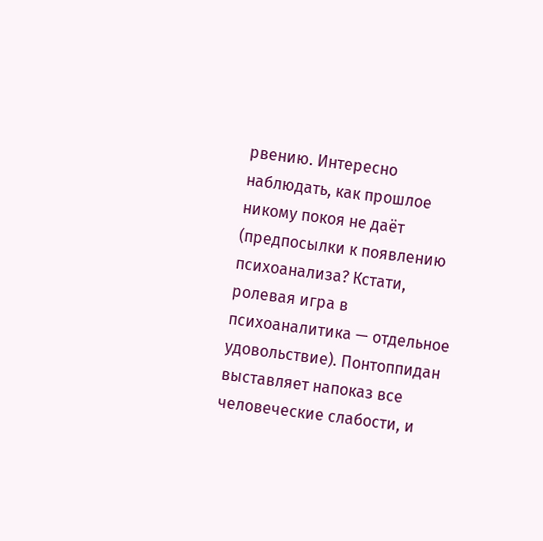рвению. Интересно наблюдать, как прошлое никому покоя не даёт (предпосылки к появлению психоанализа? Кстати, ролевая игра в психоаналитика — отдельное удовольствие). Понтоппидан выставляет напоказ все человеческие слабости, и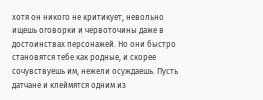хотя он никого не критикует, невольно ищешь оговорки и червоточины даже в достоинствах персонажей. Но они быстро становятся тебе как родные, и скорее сочувствуешь им, нежели осуждаешь. Пусть датчане и клеймятся одним из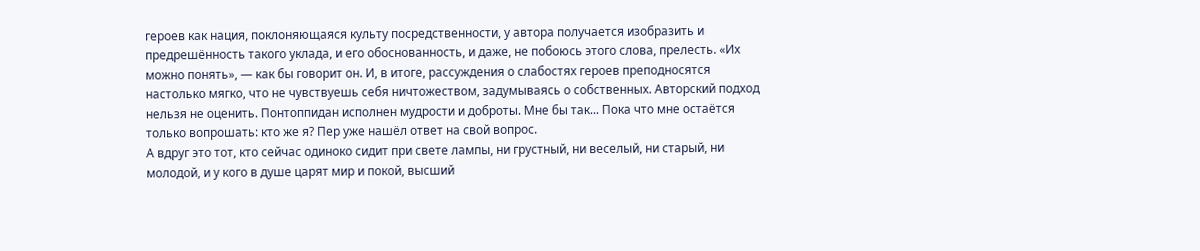героев как нация, поклоняющаяся культу посредственности, у автора получается изобразить и предрешённость такого уклада, и его обоснованность, и даже, не побоюсь этого слова, прелесть. «Их можно понять», — как бы говорит он. И, в итоге, рассуждения о слабостях героев преподносятся настолько мягко, что не чувствуешь себя ничтожеством, задумываясь о собственных. Авторский подход нельзя не оценить. Понтоппидан исполнен мудрости и доброты. Мне бы так... Пока что мне остаётся только вопрошать: кто же я? Пер уже нашёл ответ на свой вопрос.
А вдруг это тот, кто сейчас одиноко сидит при свете лампы, ни грустный, ни веселый, ни старый, ни молодой, и у кого в душе царят мир и покой, высший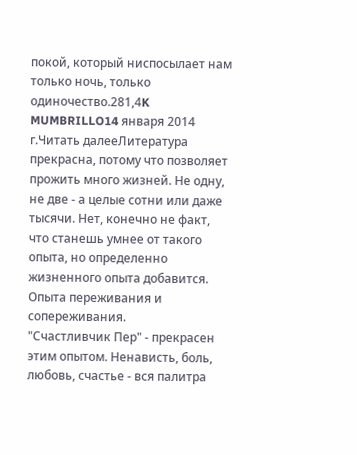покой, который ниспосылает нам только ночь, только одиночество.281,4K
MUMBRILLO14 января 2014 г.Читать далееЛитература прекрасна, потому что позволяет прожить много жизней. Не одну, не две - а целые сотни или даже тысячи. Нет, конечно не факт, что станешь умнее от такого опыта, но определенно жизненного опыта добавится. Опыта переживания и сопереживания.
"Счастливчик Пер" - прекрасен этим опытом. Ненависть, боль, любовь, счастье - вся палитра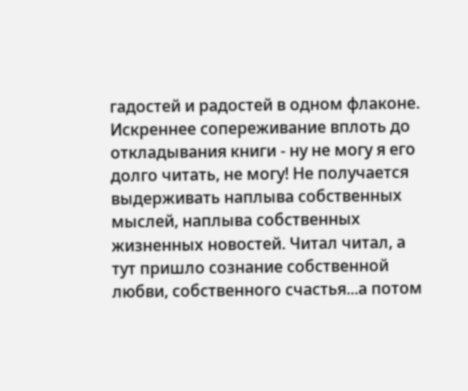гадостей и радостей в одном флаконе. Искреннее сопереживание вплоть до откладывания книги - ну не могу я его долго читать, не могу! Не получается выдерживать наплыва собственных мыслей, наплыва собственных жизненных новостей. Читал читал, а тут пришло сознание собственной любви, собственного счастья...а потом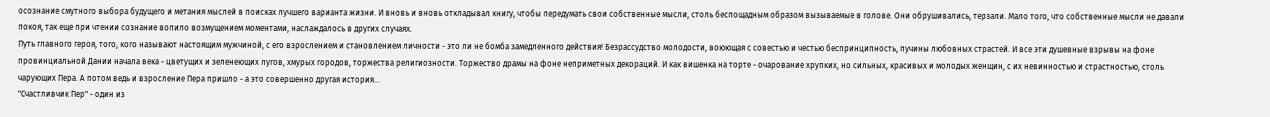осознание смутного выбора будущего и метания мыслей в поисках лучшего варианта жизни. И вновь и вновь откладывал книгу, чтобы передумать свои собственные мысли, столь беспощадным образом вызываемые в голове. Они обрушивались, терзали. Мало того, что собственные мысли не давали покоя, так еще при чтении сознание вопило возмущением моментами, наслаждалось в других случаях.
Путь главного героя, того, кого называют настоящим мужчиной, с его взрослением и становлением личности - это ли не бомба замедленного действия! Безрассудство молодости, воюющая с совестью и честью беспринципность, пучины любовных страстей. И все эти душевные взрывы на фоне провинциальной Дании начала века - цветущих и зеленеющих лугов, хмурых городов, торжества религиозности. Торжество драмы на фоне неприметных декораций. И как вишенка на торте - очарование хрупких, но сильных, красивых и молодых женщин, с их невинностью и страстностью, столь чарующих Пера. А потом ведь и взросление Пера пришло - а это совершенно другая история...
"Счастливчик Пер" - один из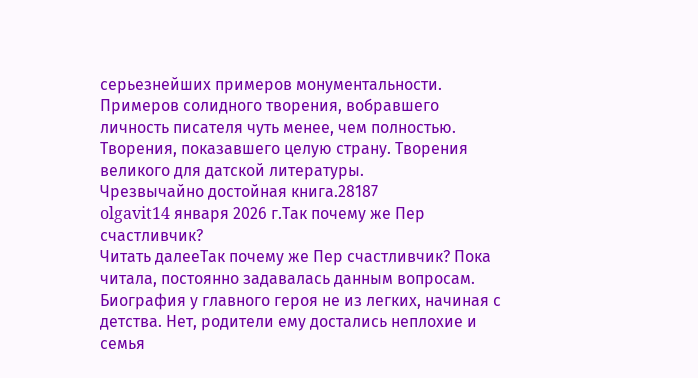серьезнейших примеров монументальности. Примеров солидного творения, вобравшего личность писателя чуть менее, чем полностью. Творения, показавшего целую страну. Творения великого для датской литературы.
Чрезвычайно достойная книга.28187
olgavit14 января 2026 г.Так почему же Пер счастливчик?
Читать далееТак почему же Пер счастливчик? Пока читала, постоянно задавалась данным вопросам. Биография у главного героя не из легких, начиная с детства. Нет, родители ему достались неплохие и семья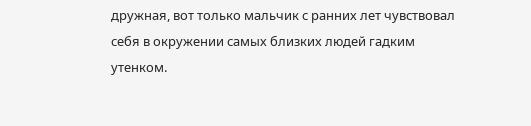дружная, вот только мальчик с ранних лет чувствовал себя в окружении самых близких людей гадким утенком.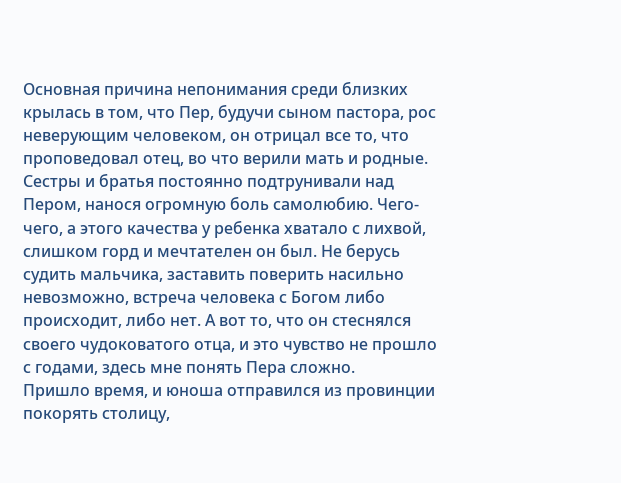Основная причина непонимания среди близких крылась в том, что Пер, будучи сыном пастора, рос неверующим человеком, он отрицал все то, что проповедовал отец, во что верили мать и родные. Сестры и братья постоянно подтрунивали над Пером, нанося огромную боль самолюбию. Чего-чего, а этого качества у ребенка хватало с лихвой, слишком горд и мечтателен он был. Не берусь судить мальчика, заставить поверить насильно невозможно, встреча человека с Богом либо происходит, либо нет. А вот то, что он стеснялся своего чудоковатого отца, и это чувство не прошло с годами, здесь мне понять Пера сложно.
Пришло время, и юноша отправился из провинции покорять столицу,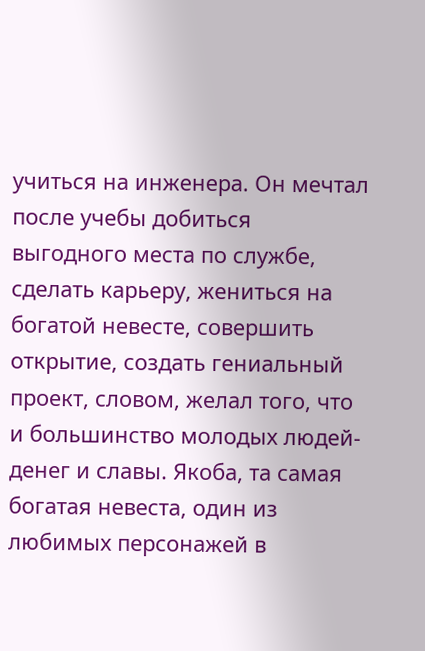учиться на инженера. Он мечтал после учебы добиться выгодного места по службе, сделать карьеру, жениться на богатой невесте, совершить открытие, создать гениальный проект, словом, желал того, что и большинство молодых людей- денег и славы. Якоба, та самая богатая невеста, один из любимых персонажей в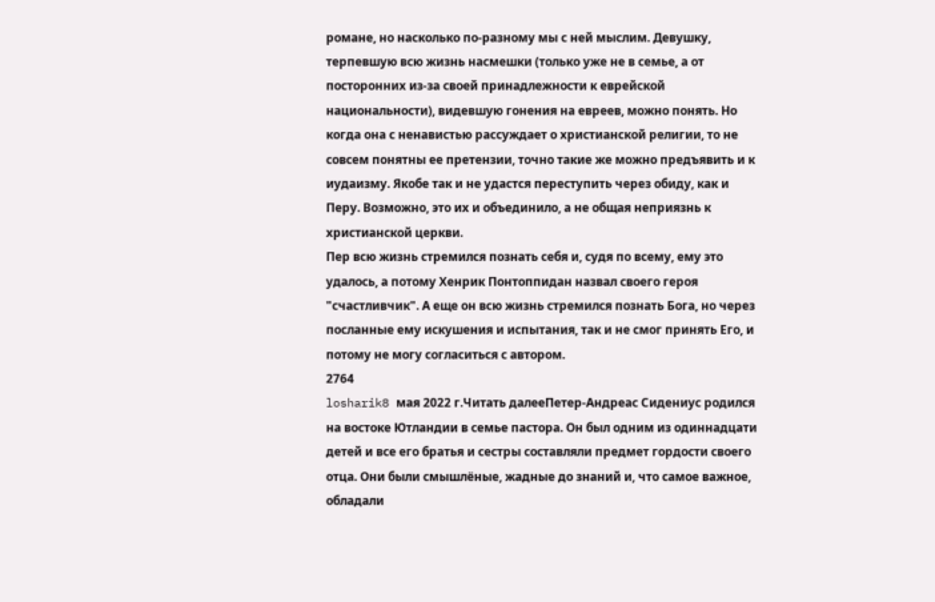романе, но насколько по-разному мы с ней мыслим. Девушку, терпевшую всю жизнь насмешки (только уже не в семье, а от посторонних из-за своей принадлежности к еврейской национальности), видевшую гонения на евреев, можно понять. Но когда она с ненавистью рассуждает о христианской религии, то не совсем понятны ее претензии, точно такие же можно предъявить и к иудаизму. Якобе так и не удастся переступить через обиду, как и Перу. Возможно, это их и объединило, а не общая неприязнь к христианской церкви.
Пер всю жизнь стремился познать себя и, судя по всему, ему это удалось, а потому Хенрик Понтоппидан назвал своего героя "счастливчик". А еще он всю жизнь стремился познать Бога, но через посланные ему искушения и испытания, так и не смог принять Его, и потому не могу согласиться с автором.
2764
losharik8 мая 2022 г.Читать далееПетер-Андреас Сидениус родился на востоке Ютландии в семье пастора. Он был одним из одиннадцати детей и все его братья и сестры составляли предмет гордости своего отца. Они были смышлёные, жадные до знаний и, что самое важное, обладали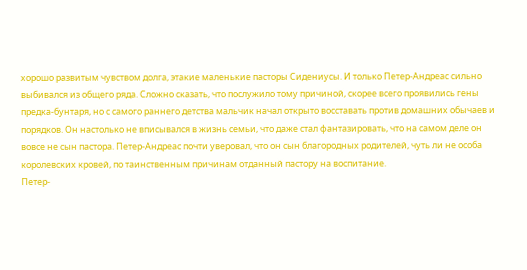хорошо развитым чувством долга, этакие маленькие пасторы Сидениусы. И только Петер-Андреас сильно выбивался из общего ряда. Сложно сказать, что послужило тому причиной, скорее всего проявились гены предка-бунтаря, но с самого раннего детства мальчик начал открыто восставать против домашних обычаев и порядков. Он настолько не вписывался в жизнь семьи, что даже стал фантазировать, что на самом деле он вовсе не сын пастора. Петер-Андреас почти уверовал, что он сын благородных родителей, чуть ли не особа королевских кровей, по таинственным причинам отданный пастору на воспитание.
Петер-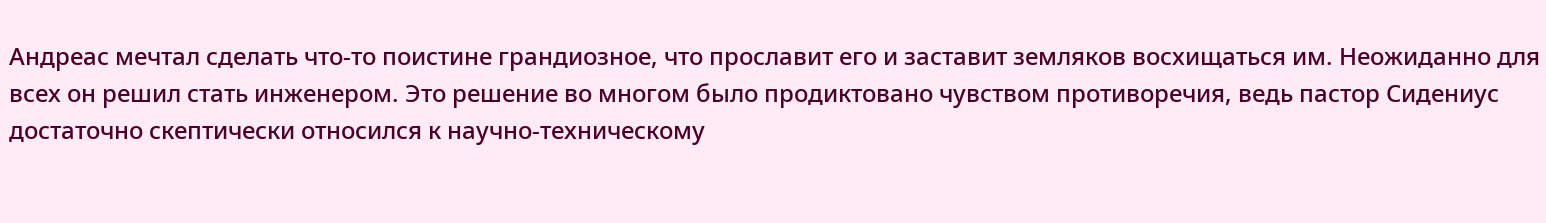Андреас мечтал сделать что-то поистине грандиозное, что прославит его и заставит земляков восхищаться им. Неожиданно для всех он решил стать инженером. Это решение во многом было продиктовано чувством противоречия, ведь пастор Сидениус достаточно скептически относился к научно-техническому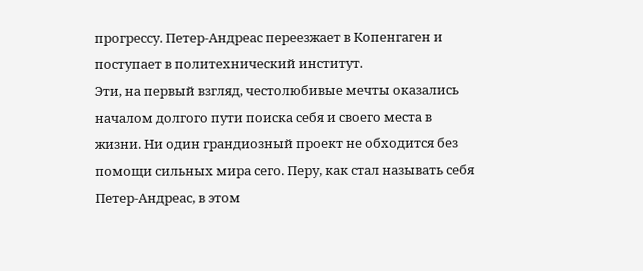прогрессу. Петер-Андреас переезжает в Копенгаген и поступает в политехнический институт.
Эти, на первый взгляд, честолюбивые мечты оказались началом долгого пути поиска себя и своего места в жизни. Ни один грандиозный проект не обходится без помощи сильных мира сего. Перу, как стал называть себя Петер-Андреас, в этом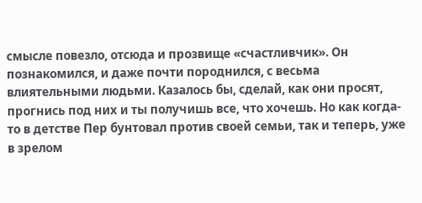смысле повезло, отсюда и прозвище «счастливчик». Он познакомился, и даже почти породнился, с весьма влиятельными людьми. Казалось бы, сделай, как они просят, прогнись под них и ты получишь все, что хочешь. Но как когда-то в детстве Пер бунтовал против своей семьи, так и теперь, уже в зрелом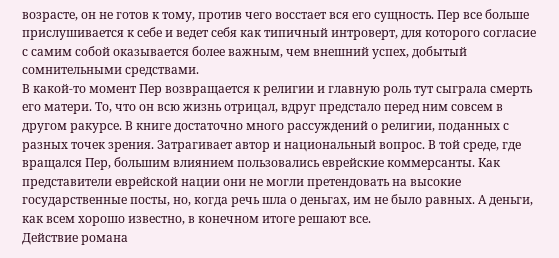возрасте, он не готов к тому, против чего восстает вся его сущность. Пер все больше прислушивается к себе и ведет себя как типичный интроверт, для которого согласие с самим собой оказывается более важным, чем внешний успех, добытый сомнительными средствами.
В какой-то момент Пер возвращается к религии и главную роль тут сыграла смерть его матери. То, что он всю жизнь отрицал, вдруг предстало перед ним совсем в другом ракурсе. В книге достаточно много рассуждений о религии, поданных с разных точек зрения. Затрагивает автор и национальный вопрос. В той среде, где вращался Пер, большим влиянием пользовались еврейские коммерсанты. Как представители еврейской нации они не могли претендовать на высокие государственные посты, но, когда речь шла о деньгах, им не было равных. А деньги, как всем хорошо известно, в конечном итоге решают все.
Действие романа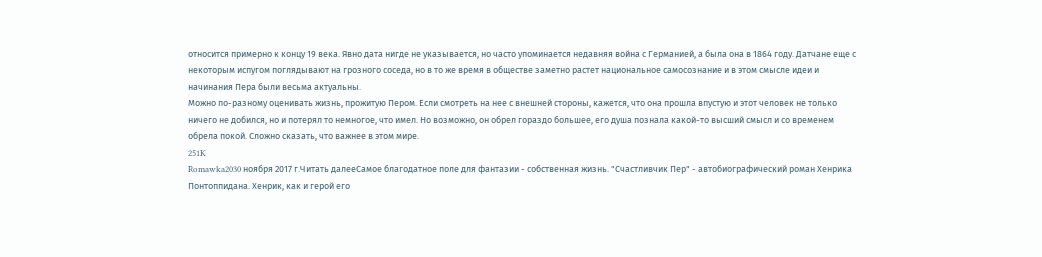относится примерно к концу 19 века. Явно дата нигде не указывается, но часто упоминается недавняя война с Германией, а была она в 1864 году. Датчане еще с некоторым испугом поглядывают на грозного соседа, но в то же время в обществе заметно растет национальное самосознание и в этом смысле идеи и начинания Пера были весьма актуальны.
Можно по-разному оценивать жизнь, прожитую Пером. Если смотреть на нее с внешней стороны, кажется, что она прошла впустую и этот человек не только ничего не добился, но и потерял то немногое, что имел. Но возможно, он обрел гораздо большее, его душа познала какой-то высший смысл и со временем обрела покой. Сложно сказать, что важнее в этом мире.
251K
Romawka2030 ноября 2017 г.Читать далееСамое благодатное поле для фантазии - собственная жизнь. "Счастливчик Пер" - автобиографический роман Хенрика Понтоппидана. Хенрик, как и герой его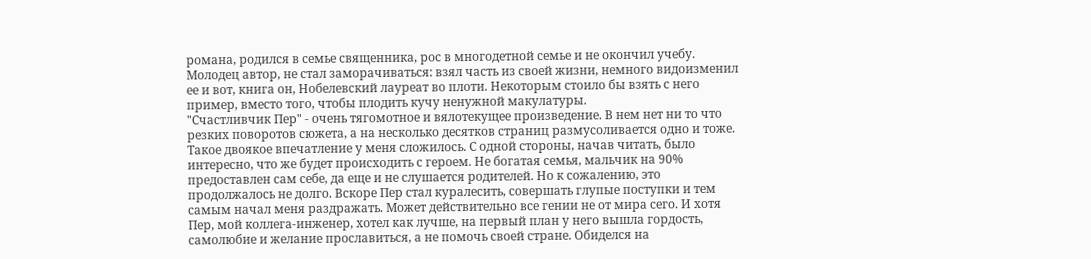романа, родился в семье священника, рос в многодетной семье и не окончил учебу. Молодец автор, не стал заморачиваться: взял часть из своей жизни, немного видоизменил ее и вот, книга он, Нобелевский лауреат во плоти. Некоторым стоило бы взять с него пример, вместо того, чтобы плодить кучу ненужной макулатуры.
"Счастливчик Пер" - очень тягомотное и вялотекущее произведение. В нем нет ни то что резких поворотов сюжета, а на несколько десятков страниц размусоливается одно и тоже. Такое двоякое впечатление у меня сложилось. С одной стороны, начав читать, было интересно, что же будет происходить с героем. Не богатая семья, мальчик на 90% предоставлен сам себе, да еще и не слушается родителей. Но к сожалению, это продолжалось не долго. Вскоре Пер стал куралесить, совершать глупые поступки и тем самым начал меня раздражать. Может действительно все гении не от мира сего. И хотя Пер, мой коллега-инженер, хотел как лучше, на первый план у него вышла гордость, самолюбие и желание прославиться, а не помочь своей стране. Обиделся на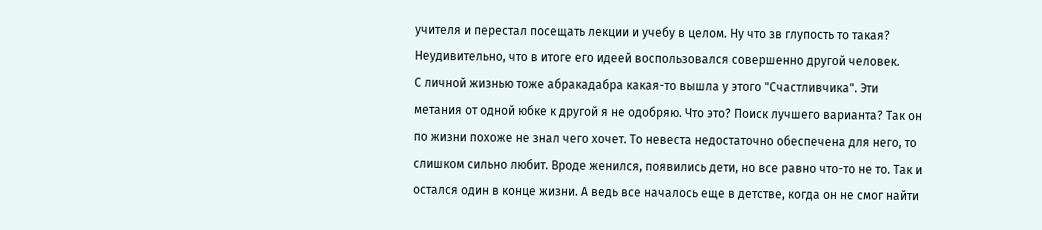учителя и перестал посещать лекции и учебу в целом. Ну что зв глупость то такая? Неудивительно, что в итоге его идеей воспользовался совершенно другой человек.
С личной жизнью тоже абракадабра какая-то вышла у этого "Счастливчика". Эти метания от одной юбке к другой я не одобряю. Что это? Поиск лучшего варианта? Так он по жизни похоже не знал чего хочет. То невеста недостаточно обеспечена для него, то слишком сильно любит. Вроде женился, появились дети, но все равно что-то не то. Так и остался один в конце жизни. А ведь все началось еще в детстве, когда он не смог найти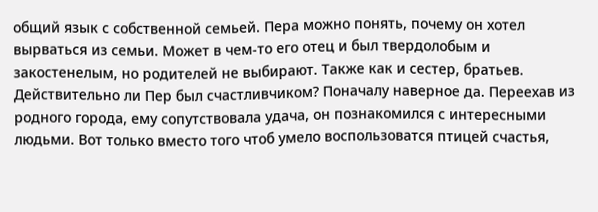общий язык с собственной семьей. Пера можно понять, почему он хотел вырваться из семьи. Может в чем-то его отец и был твердолобым и закостенелым, но родителей не выбирают. Также как и сестер, братьев.
Действительно ли Пер был счастливчиком? Поначалу наверное да. Переехав из родного города, ему сопутствовала удача, он познакомился с интересными людьми. Вот только вместо того чтоб умело воспользоватся птицей счастья,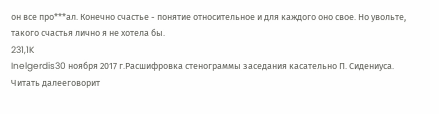он все про***ал. Конечно счастье - понятие относительное и для каждого оно свое. Но увольте, такого счастья лично я не хотела бы.
231,1K
Inelgerdis30 ноября 2017 г.Расшифровка стенограммы заседания касательно П. Сидениуса.
Читать далееговорит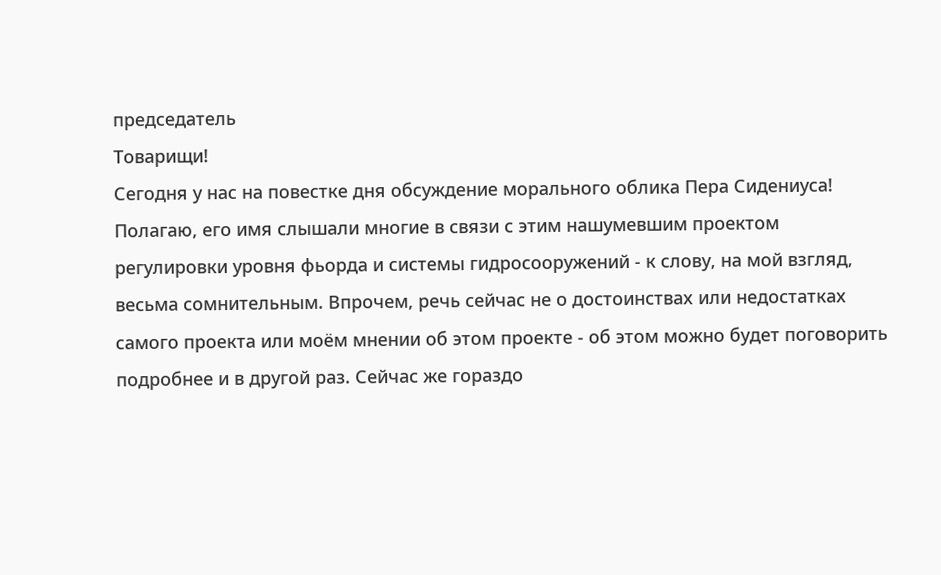председатель
Товарищи!
Сегодня у нас на повестке дня обсуждение морального облика Пера Сидениуса! Полагаю, его имя слышали многие в связи с этим нашумевшим проектом регулировки уровня фьорда и системы гидросооружений - к слову, на мой взгляд, весьма сомнительным. Впрочем, речь сейчас не о достоинствах или недостатках самого проекта или моём мнении об этом проекте - об этом можно будет поговорить подробнее и в другой раз. Сейчас же гораздо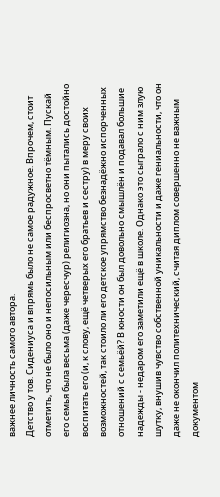важнее личность самого автора.
Детство у тов. Сидениуса и впрямь было не самое радужное. Впрочем, стоит отметить, что не было оно и непосильным или беспросветно тёмным. Пускай его семья была весьма (даже чересчур) религиозна, но они пытались достойно воспитать его (и, к слову, ещё четверых его братьев и сестру) в меру своих возможностей, так стоило ли его детское упрямство безнадёжно испорченных отношений с семьёй? В юности он был довольно смышлён и подавал большие надежды - недаром его заметили ещё в школе. Однако это сыграло с ним злую шутку, внушив чувство собственной уникальности и даже гениальности, что он даже не окончил политехнический, считая диплом совершенно не важным документом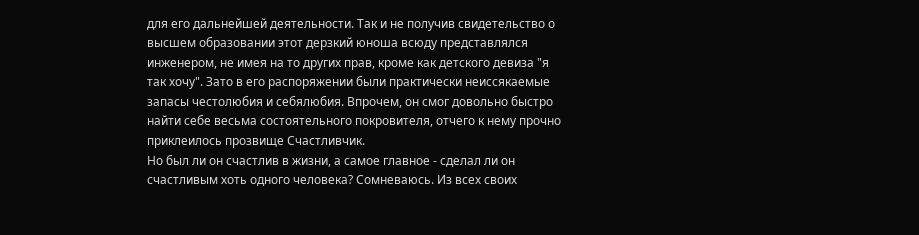для его дальнейшей деятельности. Так и не получив свидетельство о высшем образовании этот дерзкий юноша всюду представлялся инженером, не имея на то других прав, кроме как детского девиза "я так хочу". Зато в его распоряжении были практически неиссякаемые запасы честолюбия и себялюбия. Впрочем, он смог довольно быстро найти себе весьма состоятельного покровителя, отчего к нему прочно приклеилось прозвище Счастливчик.
Но был ли он счастлив в жизни, а самое главное - сделал ли он счастливым хоть одного человека? Сомневаюсь. Из всех своих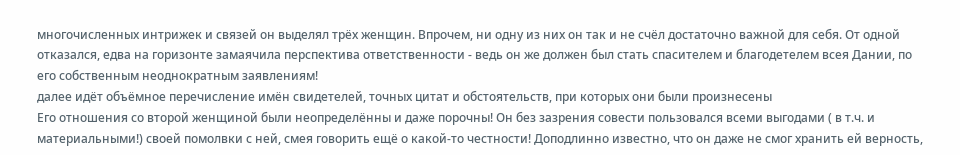многочисленных интрижек и связей он выделял трёх женщин. Впрочем, ни одну из них он так и не счёл достаточно важной для себя. От одной отказался, едва на горизонте замаячила перспектива ответственности - ведь он же должен был стать спасителем и благодетелем всея Дании, по его собственным неоднократным заявлениям!
далее идёт объёмное перечисление имён свидетелей, точных цитат и обстоятельств, при которых они были произнесены
Его отношения со второй женщиной были неопределённы и даже порочны! Он без зазрения совести пользовался всеми выгодами ( в т.ч. и материальными!) своей помолвки с ней, смея говорить ещё о какой-то честности! Доподлинно известно, что он даже не смог хранить ей верность,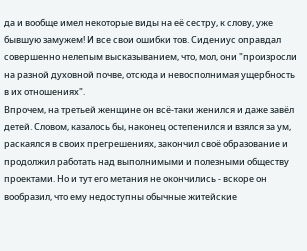да и вообще имел некоторые виды на её сестру, к слову, уже бывшую замужем! И все свои ошибки тов. Сидениус оправдал совершенно нелепым высказыванием, что, мол, они "произросли на разной духовной почве, отсюда и невосполнимая ущербность в их отношениях".
Впрочем, на третьей женщине он всё-таки женился и даже завёл детей. Словом, казалось бы, наконец остепенился и взялся за ум, раскаялся в своих прегрешениях, закончил своё образование и продолжил работать над выполнимыми и полезными обществу проектами. Но и тут его метания не окончились - вскоре он вообразил, что ему недоступны обычные житейские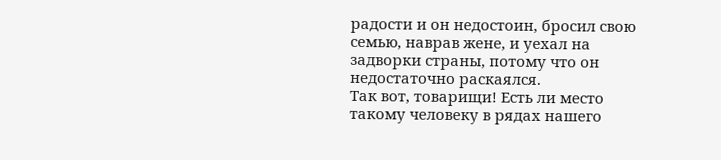радости и он недостоин, бросил свою семью, наврав жене, и уехал на задворки страны, потому что он недостаточно раскаялся.
Так вот, товарищи! Есть ли место такому человеку в рядах нашего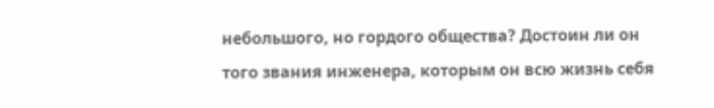небольшого, но гордого общества? Достоин ли он того звания инженера, которым он всю жизнь себя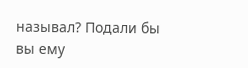называл? Подали бы вы ему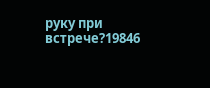руку при встрече?19846